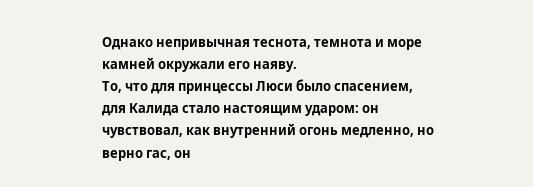Однако непривычная теснота, темнота и море камней окружали его наяву.
То, что для принцессы Люси было спасением, для Калида стало настоящим ударом: он чувствовал, как внутренний огонь медленно, но верно гас, он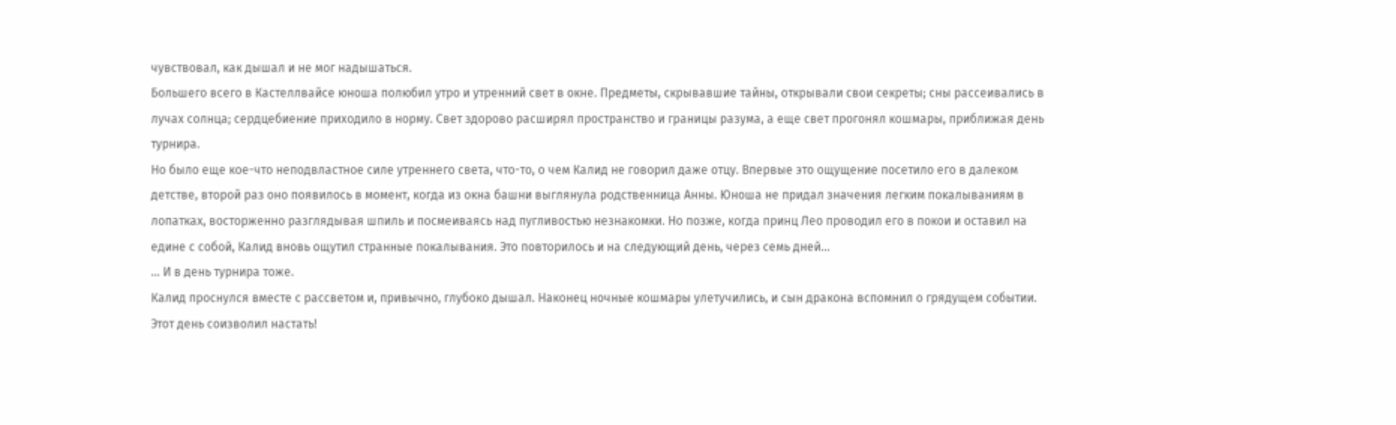чувствовал, как дышал и не мог надышаться.
Большего всего в Кастеллвайсе юноша полюбил утро и утренний свет в окне. Предметы, скрывавшие тайны, открывали свои секреты; сны рассеивались в лучах солнца; сердцебиение приходило в норму. Свет здорово расширял пространство и границы разума, а еще свет прогонял кошмары, приближая день турнира.
Но было еще кое-что неподвластное силе утреннего света, что-то, о чем Калид не говорил даже отцу. Впервые это ощущение посетило его в далеком детстве, второй раз оно появилось в момент, когда из окна башни выглянула родственница Анны. Юноша не придал значения легким покалываниям в лопатках, восторженно разглядывая шпиль и посмеиваясь над пугливостью незнакомки. Но позже, когда принц Лео проводил его в покои и оставил на едине с собой, Калид вновь ощутил странные покалывания. Это повторилось и на следующий день, через семь дней...
... И в день турнира тоже.
Калид проснулся вместе с рассветом и, привычно, глубоко дышал. Наконец ночные кошмары улетучились, и сын дракона вспомнил о грядущем событии. Этот день соизволил настать!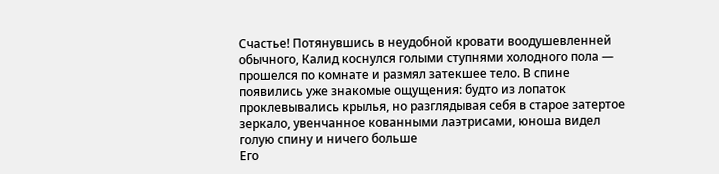Счастье! Потянувшись в неудобной кровати воодушевленней обычного, Калид коснулся голыми ступнями холодного пола — прошелся по комнате и размял затекшее тело. В спине появились уже знакомые ощущения: будто из лопаток проклевывались крылья, но разглядывая себя в старое затертое зеркало, увенчанное кованными лаэтрисами, юноша видел голую спину и ничего больше
Его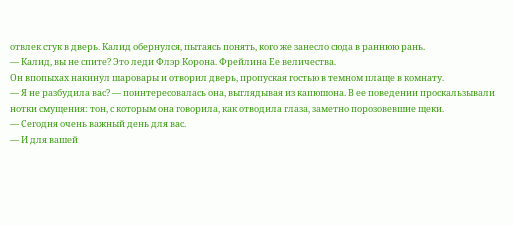отвлек стук в дверь. Калид обернулся, пытаясь понять, кого же занесло сюда в раннюю рань.
— Калид, вы не спите? Это леди Флэр Корона. Фрейлина Ее величества.
Он впопыхах накинул шаровары и отворил дверь, пропуская гостью в темном плаще в комнату.
— Я не разбудила вас? — поинтересовалась она, выглядывая из капюшона. В ее поведении проскальзывали нотки смущения: тон, с которым она говорила, как отводила глаза, заметно порозовевшие щеки.
— Сегодня очень важный день для вас.
— И для вашей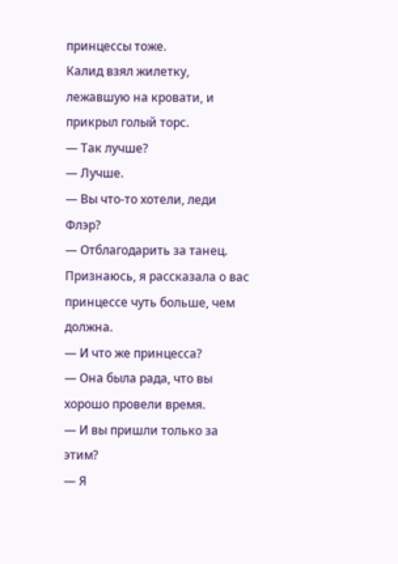принцессы тоже.
Калид взял жилетку, лежавшую на кровати, и прикрыл голый торс.
— Так лучше?
— Лучше.
— Вы что-то хотели, леди Флэр?
— Отблагодарить за танец.
Признаюсь, я рассказала о вас принцессе чуть больше, чем должна.
— И что же принцесса?
— Она была рада, что вы хорошо провели время.
— И вы пришли только за этим?
— Я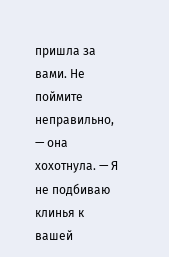пришла за вами. Не поймите неправильно, — она хохотнула. — Я не подбиваю клинья к вашей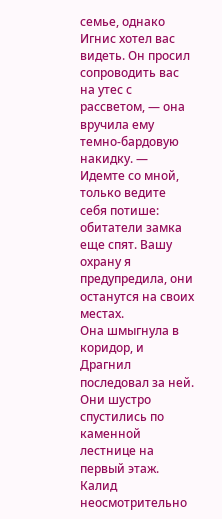семье, однако Игнис хотел вас видеть. Он просил сопроводить вас на утес с рассветом, — она вручила ему темно-бардовую накидку. — Идемте со мной, только ведите себя потише: обитатели замка еще спят. Вашу охрану я предупредила, они останутся на своих местах.
Она шмыгнула в коридор, и Драгнил последовал за ней. Они шустро спустились по каменной лестнице на первый этаж. Калид неосмотрительно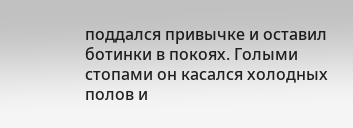поддался привычке и оставил ботинки в покоях. Голыми стопами он касался холодных полов и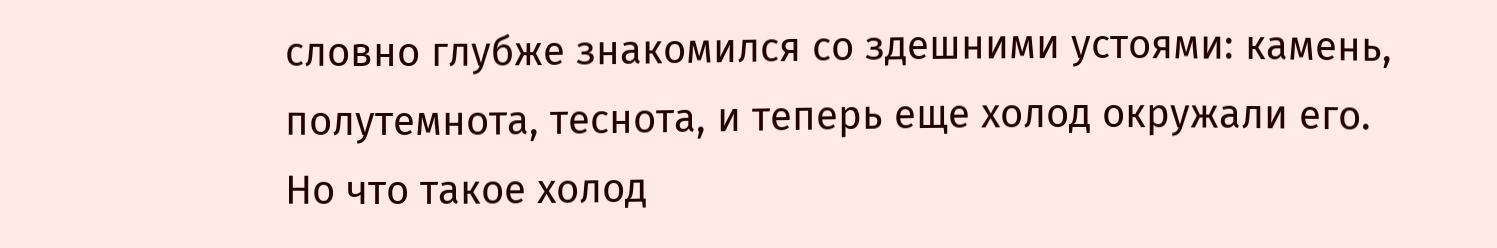словно глубже знакомился со здешними устоями: камень, полутемнота, теснота, и теперь еще холод окружали его. Но что такое холод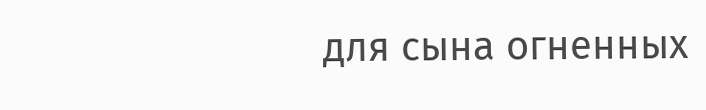для сына огненных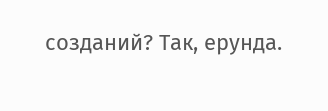созданий? Так, ерунда.